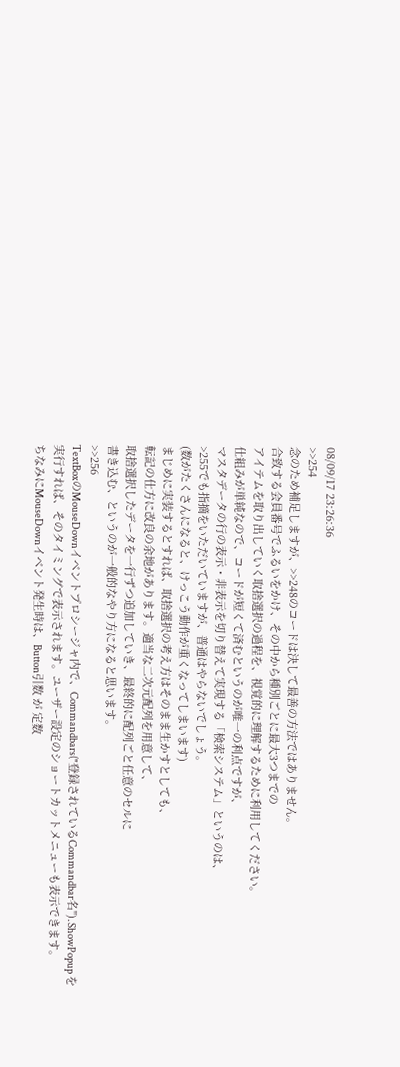08/09/17 23:26:36
>>254
念のため補足しますが、>>248のコードは決して最善の方法ではありません。
合致する会員番号でふるいをかけ、その中から種別ごとに最大3つまでの
アイテムを取り出していく取捨選択の過程を、視覚的に理解するために利用してください。
仕組みが単純なので、コードが短くて済むというのが唯一の利点ですが、
マスタデータの行の表示・非表示を切り替えて実現する「検索システム」というのは、
>255でも指摘をいただいていますが、普通はやらないでしょう。
(数がたくさんになると、けっこう動作が重くなってしまいます)
まじめに実装するとすれば、取捨選択の考え方はそのまま生かすとしても、
転記の仕方に改良の余地があります。適当な二次元配列を用意して、
取捨選択したデータを一行ずつ追加していき、最終的に配列ごと任意のセルに
書き込む、というのが一般的なやり方になると思います。
>>256
TextBoxのMouseDownイベントプロシージャ内で、Commandbars("登録されているCommandbar名").ShowPopup を
実行すれば、そのタイミングで表示されます。ユーザー設定のショートカットメニューも表示できます。
ちなみにMouseDownイベント発生時は、Button引数 が 定数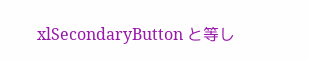xlSecondaryButton と等し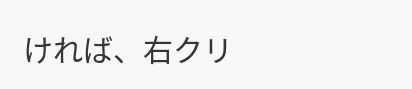ければ、右クリ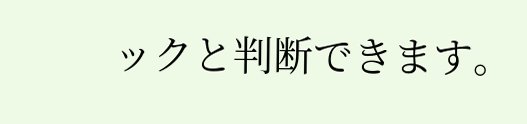ックと判断できます。